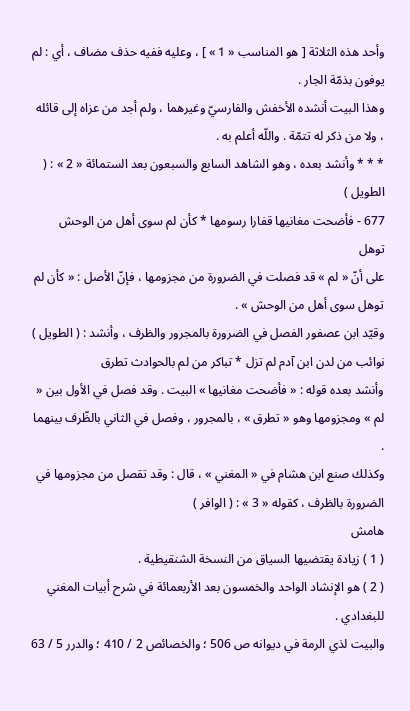وأحد هذه الثلاثة [ هو المناسب « 1 » ] ، وعليه ففيه حذف مضاف ، أي : لم يوفون بذمّة الجار .
وهذا البيت أنشده الأخفش والفارسيّ وغيرهما ، ولم أجد من عزاه إلى قائله ، ولا من ذكر له تتمّة . واللّه أعلم به .
* * * وأنشد بعده ، وهو الشاهد السابع والسبعون بعد الستمائة « 2 » : ( الطويل )
677 - فأضحت مغانيها قفارا رسومها * كأن لم سوى أهل من الوحش توهل
على أنّ « لم » قد فصلت في الضرورة من مجزومها ، فإنّ الأصل : « كأن لم توهل سوى أهل من الوحش » .
وقيّد ابن عصفور الفصل في الضرورة بالمجرور والظرف ، وأنشد : ( الطويل )
نوائب من لدن ابن آدم لم تزل * تباكر من لم بالحوادث تطرق
وأنشد بعده قوله : « فأضحت مغانيها » البيت . وقد فصل في الأول بين « لم » ومجزومها وهو « تطرق » ، بالمجرور ، وفصل في الثاني بالظّرف بينهما .
وكذلك صنع ابن هشام في « المغني » ، قال : وقد تقصل من مجزومها في الضرورة بالظرف ، كقوله « 3 » : ( الوافر )
هامش
( 1 ) زيادة يقتضيها السياق من النسخة الشنقيطية .
( 2 ) هو الإنشاد الواحد والخمسون بعد الأربعمائة في شرح أبيات المغني للبغدادي .
والبيت لذي الرمة في ديوانه ص 506 ؛ والخصائص 2 / 410 ؛ والدرر 5 / 63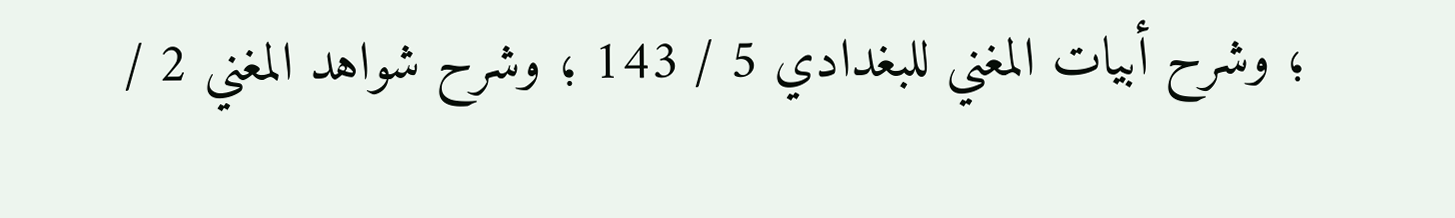؛ وشرح أبيات المغني للبغدادي 5 / 143 ؛ وشرح شواهد المغني 2 /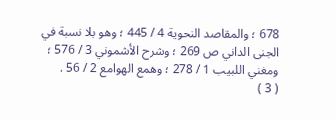678 ؛ والمقاصد النحوية 4 / 445 ؛ وهو بلا نسبة في الجنى الداني ص 269 ؛ وشرح الأشموني 3 / 576 ؛ ومغني اللبيب 1 / 278 ؛ وهمع الهوامع 2 / 56 .
( 3 )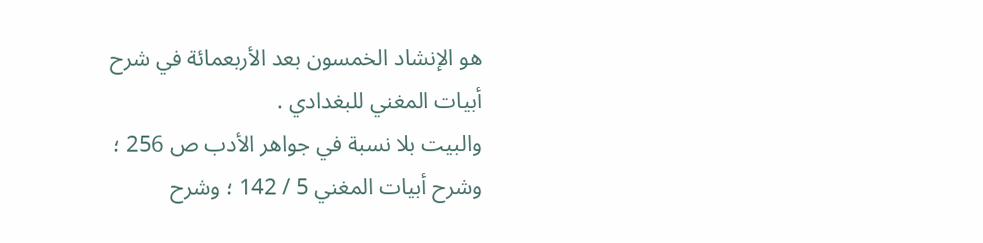هو الإنشاد الخمسون بعد الأربعمائة في شرح أبيات المغني للبغدادي .
والبيت بلا نسبة في جواهر الأدب ص 256 ؛ وشرح أبيات المغني 5 / 142 ؛ وشرح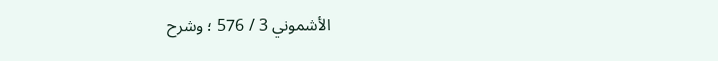الأشموني 3 / 576 ؛ وشرح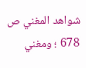شواهد المغني ص 678 ؛ ومغني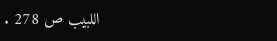اللبيب ص 278 .